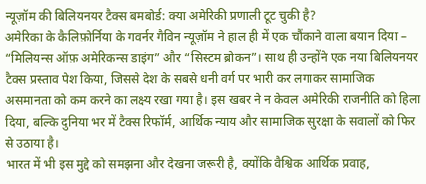न्यूज़ॉम की बिलियनयर टैक्स बमबोर्ड: क्या अमेरिकी प्रणाली टूट चुकी है?
अमेरिका के कैलिफ़ोर्निया के गवर्नर गैविन न्यूज़ॉम ने हाल ही में एक चौंकाने वाला बयान दिया – “मिलियन्स ऑफ़ अमेरिकन्स डाइंग” और “सिस्टम ब्रोकन”। साथ ही उन्होंने एक नया बिलियनयर टैक्स प्रस्ताव पेश किया, जिससे देश के सबसे धनी वर्ग पर भारी कर लगाकर सामाजिक असमानता को कम करने का लक्ष्य रखा गया है। इस खबर ने न केवल अमेरिकी राजनीति को हिला दिया, बल्कि दुनिया भर में टैक्स रिफॉर्म, आर्थिक न्याय और सामाजिक सुरक्षा के सवालों को फिर से उठाया है।
भारत में भी इस मुद्दे को समझना और देखना जरूरी है, क्योंकि वैश्विक आर्थिक प्रवाह,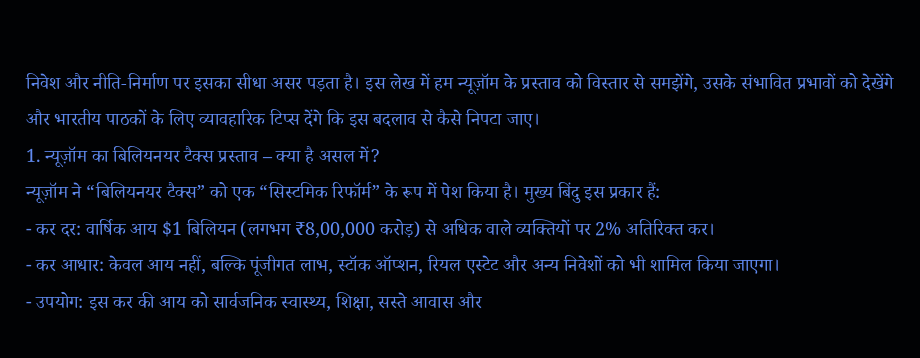निवेश और नीति‑निर्माण पर इसका सीधा असर पड़ता है। इस लेख में हम न्यूज़ॉम के प्रस्ताव को विस्तार से समझेंगे, उसके संभावित प्रभावों को देखेंगे और भारतीय पाठकों के लिए व्यावहारिक टिप्स देंगे कि इस बदलाव से कैसे निपटा जाए।
1. न्यूज़ॉम का बिलियनयर टैक्स प्रस्ताव – क्या है असल में?
न्यूज़ॉम ने “बिलियनयर टैक्स” को एक “सिस्टमिक रिफॉर्म” के रूप में पेश किया है। मुख्य बिंदु इस प्रकार हैं:
- कर दर: वार्षिक आय $1 बिलियन (लगभग ₹8,00,000 करोड़) से अधिक वाले व्यक्तियों पर 2% अतिरिक्त कर।
- कर आधार: केवल आय नहीं, बल्कि पूंजीगत लाभ, स्टॉक ऑप्शन, रियल एस्टेट और अन्य निवेशों को भी शामिल किया जाएगा।
- उपयोग: इस कर की आय को सार्वजनिक स्वास्थ्य, शिक्षा, सस्ते आवास और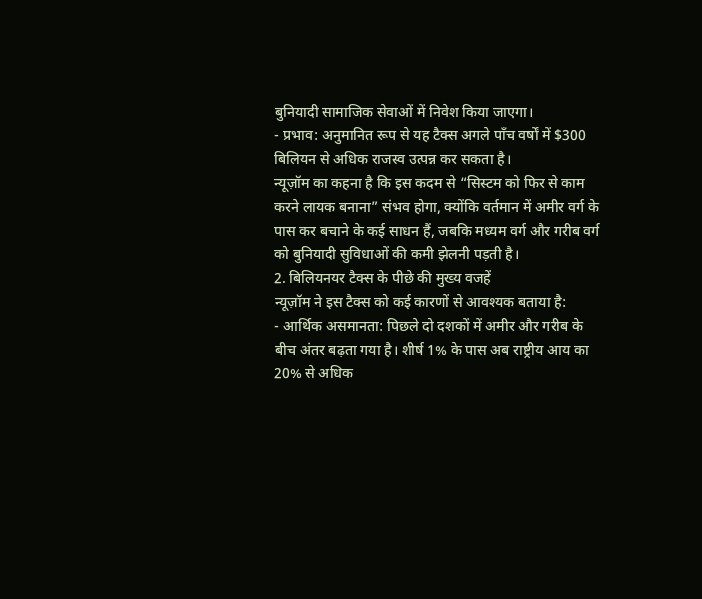बुनियादी सामाजिक सेवाओं में निवेश किया जाएगा।
- प्रभाव: अनुमानित रूप से यह टैक्स अगले पाँच वर्षों में $300 बिलियन से अधिक राजस्व उत्पन्न कर सकता है।
न्यूज़ॉम का कहना है कि इस कदम से “सिस्टम को फिर से काम करने लायक बनाना” संभव होगा, क्योंकि वर्तमान में अमीर वर्ग के पास कर बचाने के कई साधन हैं, जबकि मध्यम वर्ग और गरीब वर्ग को बुनियादी सुविधाओं की कमी झेलनी पड़ती है।
2. बिलियनयर टैक्स के पीछे की मुख्य वजहें
न्यूज़ॉम ने इस टैक्स को कई कारणों से आवश्यक बताया है:
- आर्थिक असमानता: पिछले दो दशकों में अमीर और गरीब के बीच अंतर बढ़ता गया है। शीर्ष 1% के पास अब राष्ट्रीय आय का 20% से अधिक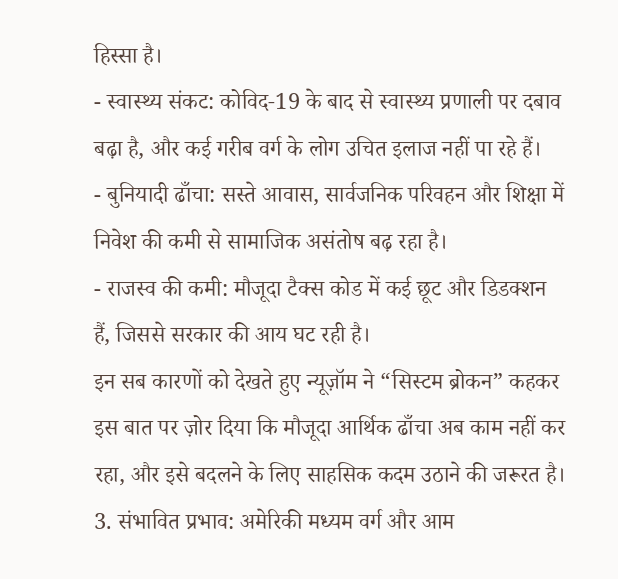हिस्सा है।
- स्वास्थ्य संकट: कोविद‑19 के बाद से स्वास्थ्य प्रणाली पर दबाव बढ़ा है, और कई गरीब वर्ग के लोग उचित इलाज नहीं पा रहे हैं।
- बुनियादी ढाँचा: सस्ते आवास, सार्वजनिक परिवहन और शिक्षा में निवेश की कमी से सामाजिक असंतोष बढ़ रहा है।
- राजस्व की कमी: मौजूदा टैक्स कोड में कई छूट और डिडक्शन हैं, जिससे सरकार की आय घट रही है।
इन सब कारणों को देखते हुए न्यूज़ॉम ने “सिस्टम ब्रोकन” कहकर इस बात पर ज़ोर दिया कि मौजूदा आर्थिक ढाँचा अब काम नहीं कर रहा, और इसे बदलने के लिए साहसिक कदम उठाने की जरूरत है।
3. संभावित प्रभाव: अमेरिकी मध्यम वर्ग और आम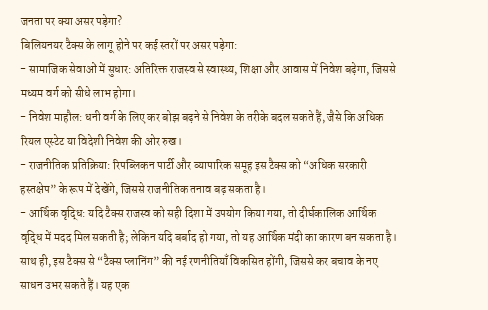जनता पर क्या असर पड़ेगा?
बिलियनयर टैक्स के लागू होने पर कई स्तरों पर असर पड़ेगा:
- सामाजिक सेवाओं में सुधार: अतिरिक्त राजस्व से स्वास्थ्य, शिक्षा और आवास में निवेश बढ़ेगा, जिससे मध्यम वर्ग को सीधे लाभ होगा।
- निवेश माहौल: धनी वर्ग के लिए कर बोझ बढ़ने से निवेश के तरीके बदल सकते हैं, जैसे कि अधिक रियल एस्टेट या विदेशी निवेश की ओर रुख।
- राजनीतिक प्रतिक्रिया: रिपब्लिकन पार्टी और व्यापारिक समूह इस टैक्स को “अधिक सरकारी हस्तक्षेप” के रूप में देखेंगे, जिससे राजनीतिक तनाव बढ़ सकता है।
- आर्थिक वृद्धि: यदि टैक्स राजस्व को सही दिशा में उपयोग किया गया, तो दीर्घकालिक आर्थिक वृद्धि में मदद मिल सकती है; लेकिन यदि बर्बाद हो गया, तो यह आर्थिक मंदी का कारण बन सकता है।
साथ ही, इस टैक्स से “टैक्स प्लानिंग” की नई रणनीतियाँ विकसित होंगी, जिससे कर बचाव के नए साधन उभर सकते हैं। यह एक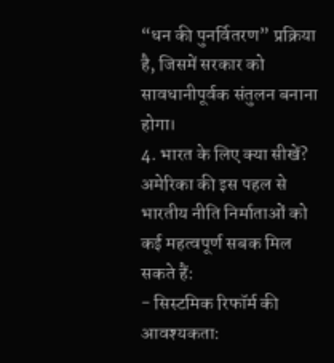“धन की पुनर्वितरण” प्रक्रिया है, जिसमें सरकार को सावधानीपूर्वक संतुलन बनाना होगा।
4. भारत के लिए क्या सीखें?
अमेरिका की इस पहल से भारतीय नीति निर्माताओं को कई महत्वपूर्ण सबक मिल सकते हैं:
- सिस्टमिक रिफॉर्म की आवश्यकता: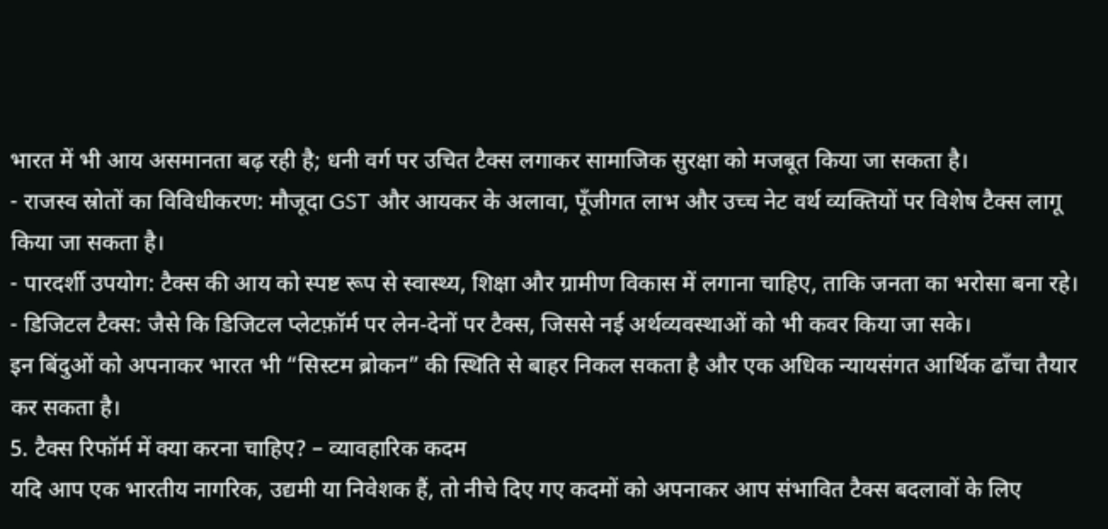भारत में भी आय असमानता बढ़ रही है; धनी वर्ग पर उचित टैक्स लगाकर सामाजिक सुरक्षा को मजबूत किया जा सकता है।
- राजस्व स्रोतों का विविधीकरण: मौजूदा GST और आयकर के अलावा, पूँजीगत लाभ और उच्च नेट वर्थ व्यक्तियों पर विशेष टैक्स लागू किया जा सकता है।
- पारदर्शी उपयोग: टैक्स की आय को स्पष्ट रूप से स्वास्थ्य, शिक्षा और ग्रामीण विकास में लगाना चाहिए, ताकि जनता का भरोसा बना रहे।
- डिजिटल टैक्स: जैसे कि डिजिटल प्लेटफ़ॉर्म पर लेन‑देनों पर टैक्स, जिससे नई अर्थव्यवस्थाओं को भी कवर किया जा सके।
इन बिंदुओं को अपनाकर भारत भी “सिस्टम ब्रोकन” की स्थिति से बाहर निकल सकता है और एक अधिक न्यायसंगत आर्थिक ढाँचा तैयार कर सकता है।
5. टैक्स रिफॉर्म में क्या करना चाहिए? – व्यावहारिक कदम
यदि आप एक भारतीय नागरिक, उद्यमी या निवेशक हैं, तो नीचे दिए गए कदमों को अपनाकर आप संभावित टैक्स बदलावों के लिए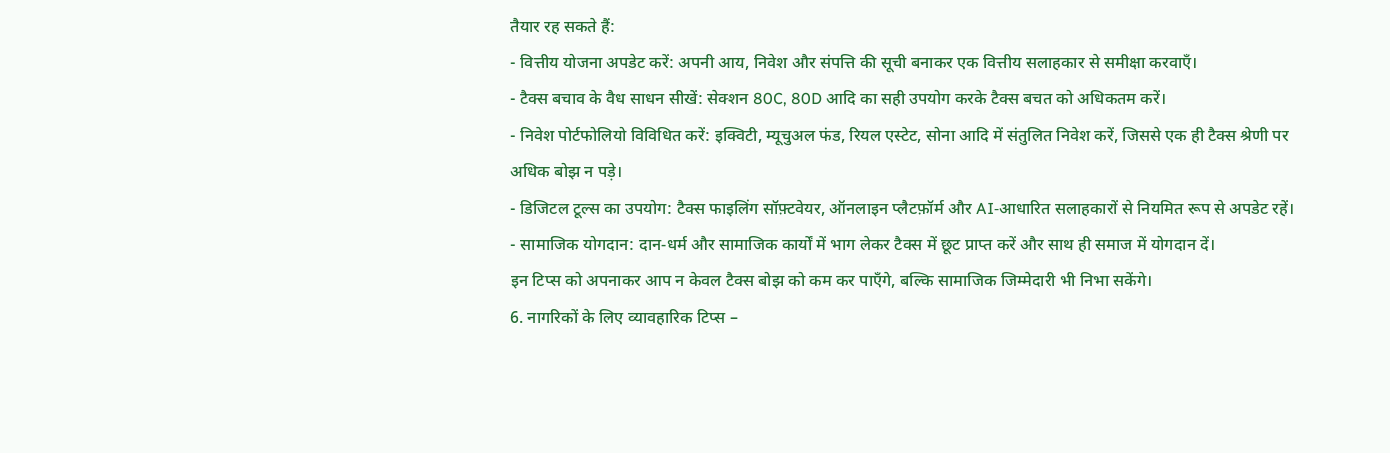तैयार रह सकते हैं:
- वित्तीय योजना अपडेट करें: अपनी आय, निवेश और संपत्ति की सूची बनाकर एक वित्तीय सलाहकार से समीक्षा करवाएँ।
- टैक्स बचाव के वैध साधन सीखें: सेक्शन 80C, 80D आदि का सही उपयोग करके टैक्स बचत को अधिकतम करें।
- निवेश पोर्टफोलियो विविधित करें: इक्विटी, म्यूचुअल फंड, रियल एस्टेट, सोना आदि में संतुलित निवेश करें, जिससे एक ही टैक्स श्रेणी पर अधिक बोझ न पड़े।
- डिजिटल टूल्स का उपयोग: टैक्स फाइलिंग सॉफ़्टवेयर, ऑनलाइन प्लैटफ़ॉर्म और AI‑आधारित सलाहकारों से नियमित रूप से अपडेट रहें।
- सामाजिक योगदान: दान‑धर्म और सामाजिक कार्यों में भाग लेकर टैक्स में छूट प्राप्त करें और साथ ही समाज में योगदान दें।
इन टिप्स को अपनाकर आप न केवल टैक्स बोझ को कम कर पाएँगे, बल्कि सामाजिक जिम्मेदारी भी निभा सकेंगे।
6. नागरिकों के लिए व्यावहारिक टिप्स –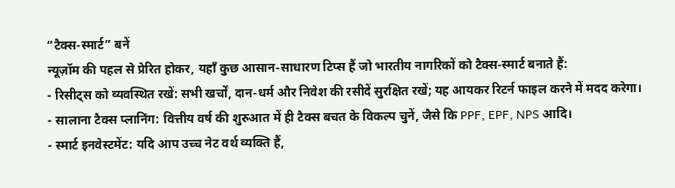“टैक्स‑स्मार्ट” बनें
न्यूज़ॉम की पहल से प्रेरित होकर, यहाँ कुछ आसान‑साधारण टिप्स हैं जो भारतीय नागरिकों को टैक्स‑स्मार्ट बनाते हैं:
- रिसीट्स को व्यवस्थित रखें: सभी खर्चों, दान‑धर्म और निवेश की रसीदें सुरक्षित रखें; यह आयकर रिटर्न फाइल करने में मदद करेगा।
- सालाना टैक्स प्लानिंग: वित्तीय वर्ष की शुरुआत में ही टैक्स बचत के विकल्प चुनें, जैसे कि PPF, EPF, NPS आदि।
- स्मार्ट इनवेस्टमेंट: यदि आप उच्च नेट वर्थ व्यक्ति हैं,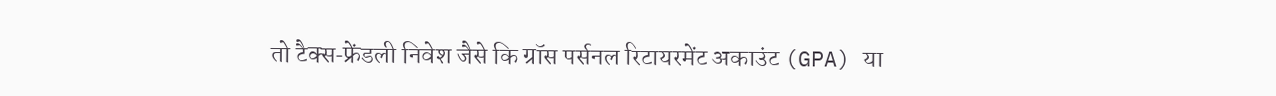तो टैक्स‑फ्रेंडली निवेश जैसे कि ग्रॉस पर्सनल रिटायरमेंट अकाउंट (GPA) या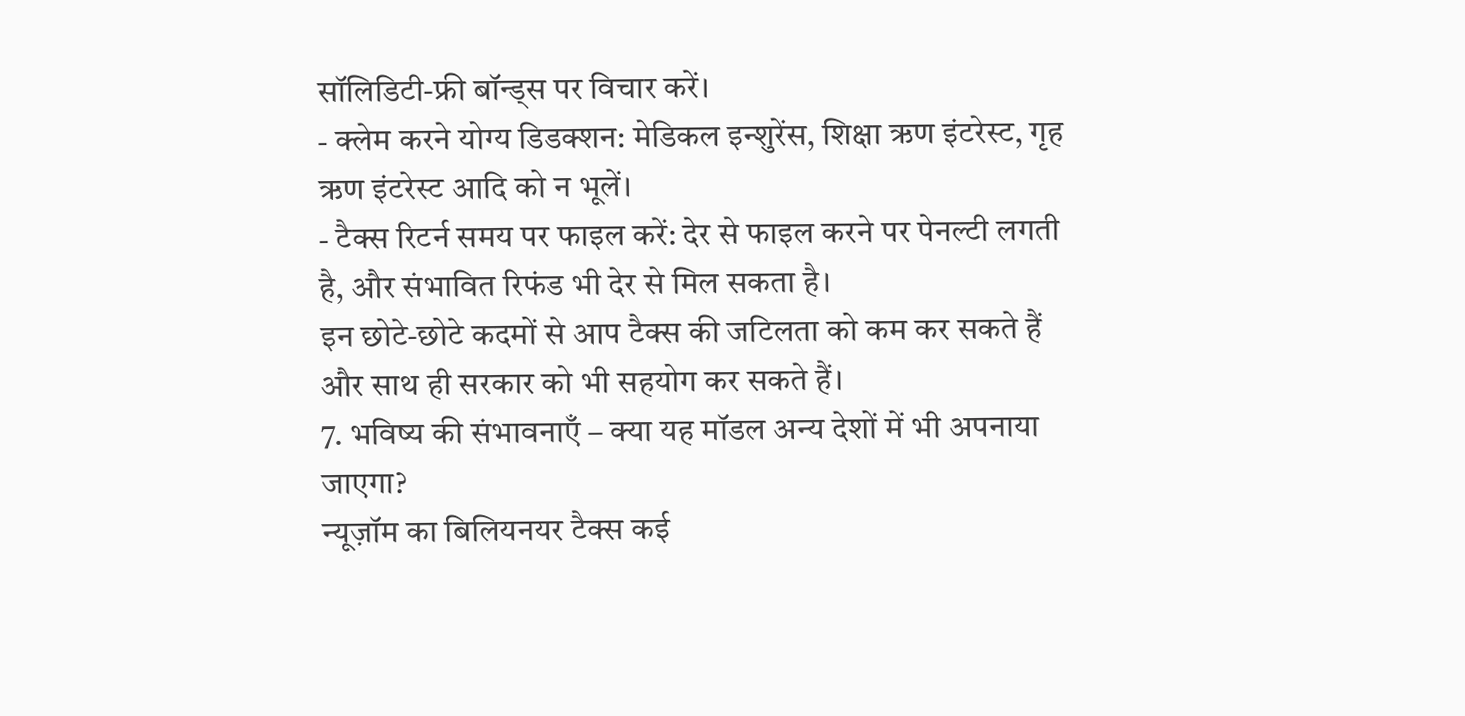सॉलिडिटी‑फ्री बॉन्ड्स पर विचार करें।
- क्लेम करने योग्य डिडक्शन: मेडिकल इन्शुरेंस, शिक्षा ऋण इंटरेस्ट, गृह ऋण इंटरेस्ट आदि को न भूलें।
- टैक्स रिटर्न समय पर फाइल करें: देर से फाइल करने पर पेनल्टी लगती है, और संभावित रिफंड भी देर से मिल सकता है।
इन छोटे‑छोटे कदमों से आप टैक्स की जटिलता को कम कर सकते हैं और साथ ही सरकार को भी सहयोग कर सकते हैं।
7. भविष्य की संभावनाएँ – क्या यह मॉडल अन्य देशों में भी अपनाया जाएगा?
न्यूज़ॉम का बिलियनयर टैक्स कई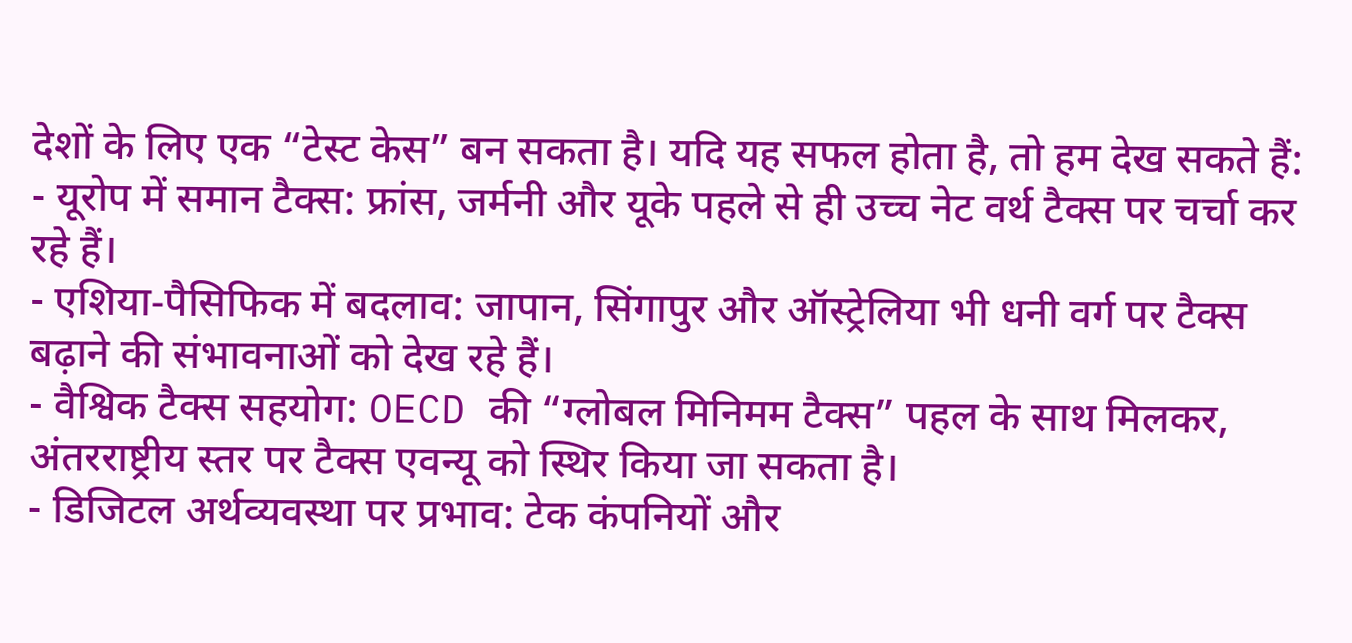देशों के लिए एक “टेस्ट केस” बन सकता है। यदि यह सफल होता है, तो हम देख सकते हैं:
- यूरोप में समान टैक्स: फ्रांस, जर्मनी और यूके पहले से ही उच्च नेट वर्थ टैक्स पर चर्चा कर रहे हैं।
- एशिया‑पैसिफिक में बदलाव: जापान, सिंगापुर और ऑस्ट्रेलिया भी धनी वर्ग पर टैक्स बढ़ाने की संभावनाओं को देख रहे हैं।
- वैश्विक टैक्स सहयोग: OECD की “ग्लोबल मिनिमम टैक्स” पहल के साथ मिलकर, अंतरराष्ट्रीय स्तर पर टैक्स एवन्यू को स्थिर किया जा सकता है।
- डिजिटल अर्थव्यवस्था पर प्रभाव: टेक कंपनियों और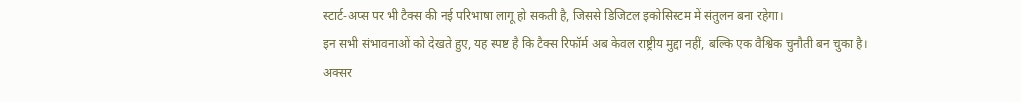स्टार्ट‑अप्स पर भी टैक्स की नई परिभाषा लागू हो सकती है, जिससे डिजिटल इकोसिस्टम में संतुलन बना रहेगा।
इन सभी संभावनाओं को देखते हुए, यह स्पष्ट है कि टैक्स रिफॉर्म अब केवल राष्ट्रीय मुद्दा नहीं, बल्कि एक वैश्विक चुनौती बन चुका है।
अक्सर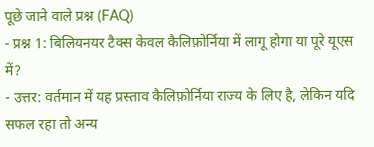पूछे जाने वाले प्रश्न (FAQ)
- प्रश्न 1: बिलियनयर टैक्स केवल कैलिफ़ोर्निया में लागू होगा या पूरे यूएस में?
- उत्तर: वर्तमान में यह प्रस्ताव कैलिफ़ोर्निया राज्य के लिए है, लेकिन यदि सफल रहा तो अन्य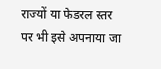राज्यों या फेडरल स्तर पर भी इसे अपनाया जा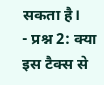सकता है।
- प्रश्न 2: क्या इस टैक्स से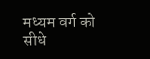मध्यम वर्ग को सीधे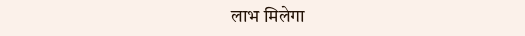लाभ मिलेगा